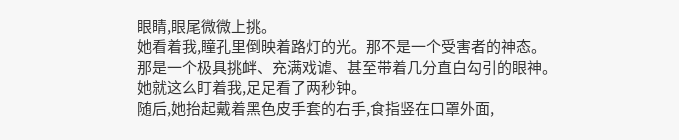眼睛,眼尾微微上挑。
她看着我,瞳孔里倒映着路灯的光。那不是一个受害者的神态。
那是一个极具挑衅、充满戏谑、甚至带着几分直白勾引的眼神。
她就这么盯着我,足足看了两秒钟。
随后,她抬起戴着黑色皮手套的右手,食指竖在口罩外面,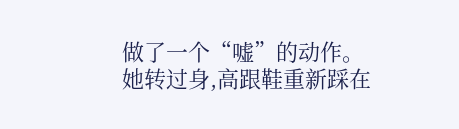做了一个“嘘”的动作。
她转过身,高跟鞋重新踩在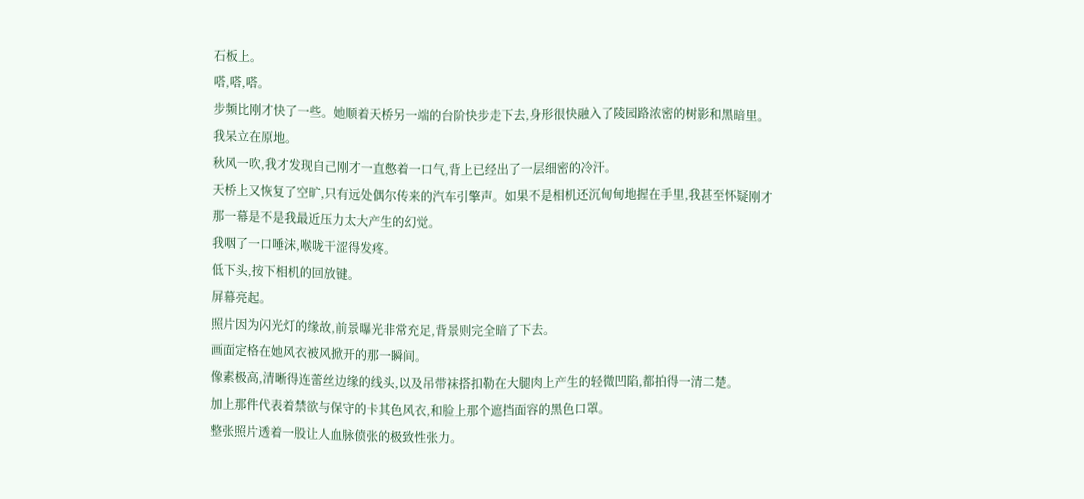石板上。
嗒,嗒,嗒。
步频比刚才快了一些。她顺着天桥另一端的台阶快步走下去,身形很快融入了陵园路浓密的树影和黑暗里。
我呆立在原地。
秋风一吹,我才发现自己刚才一直憋着一口气,背上已经出了一层细密的冷汗。
天桥上又恢复了空旷,只有远处偶尔传来的汽车引擎声。如果不是相机还沉甸甸地握在手里,我甚至怀疑刚才那一幕是不是我最近压力太大产生的幻觉。
我咽了一口唾沫,喉咙干涩得发疼。
低下头,按下相机的回放键。
屏幕亮起。
照片因为闪光灯的缘故,前景曝光非常充足,背景则完全暗了下去。
画面定格在她风衣被风掀开的那一瞬间。
像素极高,清晰得连蕾丝边缘的线头,以及吊带袜搭扣勒在大腿肉上产生的轻微凹陷,都拍得一清二楚。
加上那件代表着禁欲与保守的卡其色风衣,和脸上那个遮挡面容的黑色口罩。
整张照片透着一股让人血脉偾张的极致性张力。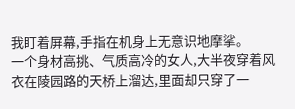我盯着屏幕,手指在机身上无意识地摩挲。
一个身材高挑、气质高冷的女人,大半夜穿着风衣在陵园路的天桥上溜达,里面却只穿了一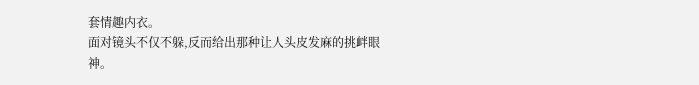套情趣内衣。
面对镜头不仅不躲,反而给出那种让人头皮发麻的挑衅眼神。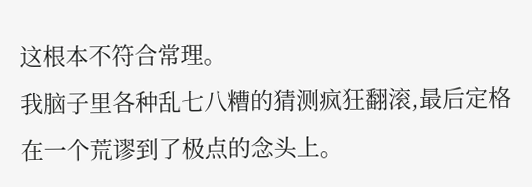这根本不符合常理。
我脑子里各种乱七八糟的猜测疯狂翻滚,最后定格在一个荒谬到了极点的念头上。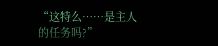“这特么……是主人的任务吗?”